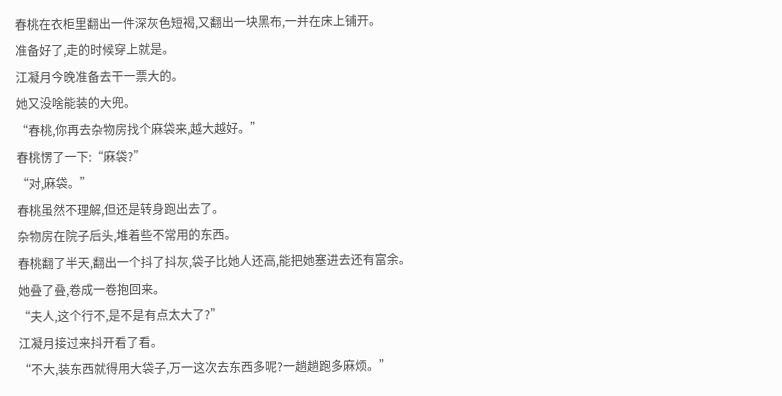春桃在衣柜里翻出一件深灰色短褐,又翻出一块黑布,一并在床上铺开。
准备好了,走的时候穿上就是。
江凝月今晚准备去干一票大的。
她又没啥能装的大兜。
“春桃,你再去杂物房找个麻袋来,越大越好。”
春桃愣了一下:“麻袋?”
“对,麻袋。”
春桃虽然不理解,但还是转身跑出去了。
杂物房在院子后头,堆着些不常用的东西。
春桃翻了半天,翻出一个抖了抖灰,袋子比她人还高,能把她塞进去还有富余。
她叠了叠,卷成一卷抱回来。
“夫人,这个行不,是不是有点太大了?”
江凝月接过来抖开看了看。
“不大,装东西就得用大袋子,万一这次去东西多呢?一趟趟跑多麻烦。”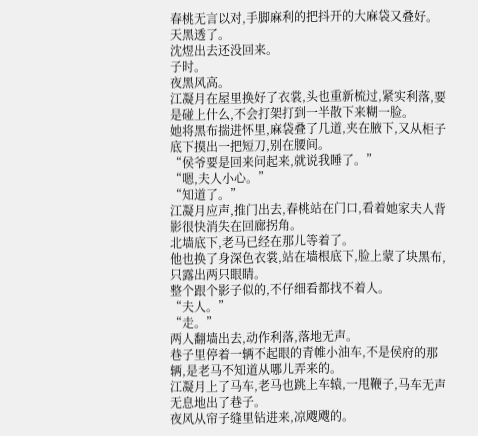春桃无言以对,手脚麻利的把抖开的大麻袋又叠好。
天黑透了。
沈煜出去还没回来。
子时。
夜黑风高。
江凝月在屋里换好了衣裳,头也重新梳过,紧实利落,要是碰上什么,不会打架打到一半散下来糊一脸。
她将黑布揣进怀里,麻袋叠了几道,夹在腋下,又从柜子底下摸出一把短刀,别在腰间。
“侯爷要是回来问起来,就说我睡了。”
“嗯,夫人小心。”
“知道了。”
江凝月应声,推门出去,春桃站在门口,看着她家夫人背影很快消失在回廊拐角。
北墙底下,老马已经在那儿等着了。
他也换了身深色衣裳,站在墙根底下,脸上蒙了块黑布,只露出两只眼睛。
整个跟个影子似的,不仔细看都找不着人。
“夫人。”
“走。”
两人翻墙出去,动作利落,落地无声。
巷子里停着一辆不起眼的青帷小油车,不是侯府的那辆,是老马不知道从哪儿弄来的。
江凝月上了马车,老马也跳上车辕,一甩鞭子,马车无声无息地出了巷子。
夜风从帘子缝里钻进来,凉飕飕的。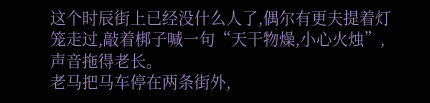这个时辰街上已经没什么人了,偶尔有更夫提着灯笼走过,敲着梆子喊一句“天干物燥,小心火烛”,声音拖得老长。
老马把马车停在两条街外,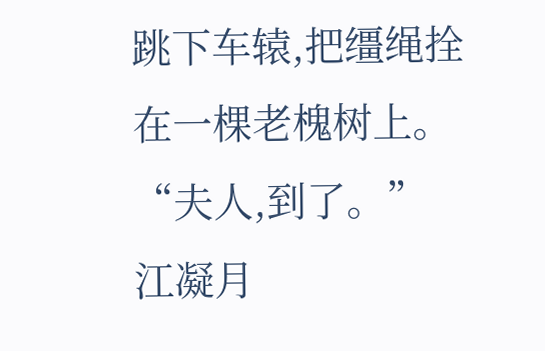跳下车辕,把缰绳拴在一棵老槐树上。
“夫人,到了。”
江凝月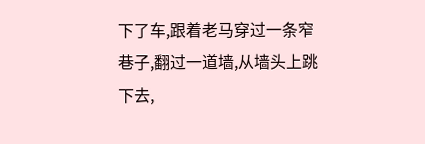下了车,跟着老马穿过一条窄巷子,翻过一道墙,从墙头上跳下去,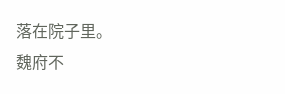落在院子里。
魏府不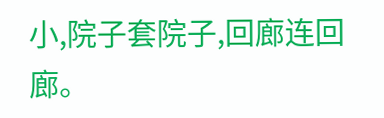小,院子套院子,回廊连回廊。